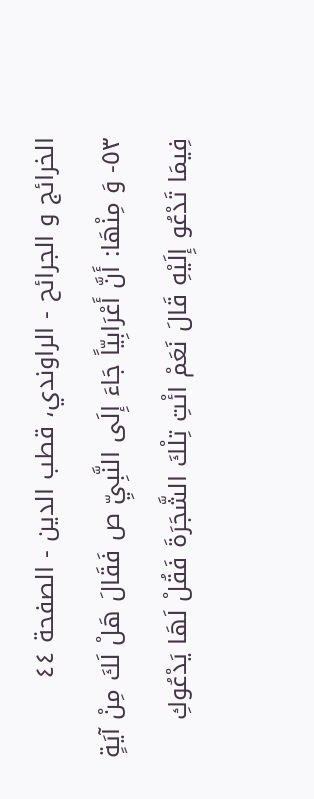الخرائج و الجرائح - الراوندي، قطب الدين - الصفحة ٤٤
٥٣- وَ مِنْهَا: أَنَّ أَعْرَابِيّاً جَاءَ إِلَى النَّبِيِّ ص فَقَالَ هَلْ لَكَ مِنْ آيَةٍ فِيمَا تَدْعُو إِلَيْهِ قَالَ نَعَمْ ائْتِ تِلْكَ الشَّجَرَةَ فَقُلْ لَهَا يَدْعُوكِ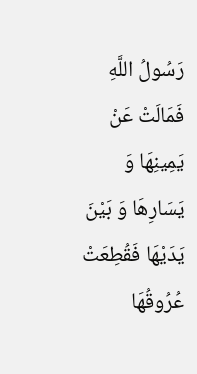رَسُولُ اللَّهِ فَمَالَتْ عَنْ يَمِينِهَا وَ يَسَارِهَا وَ بَيْنَ يَدَيْهَا فَقُطِعَتْ عُرُوقُهَا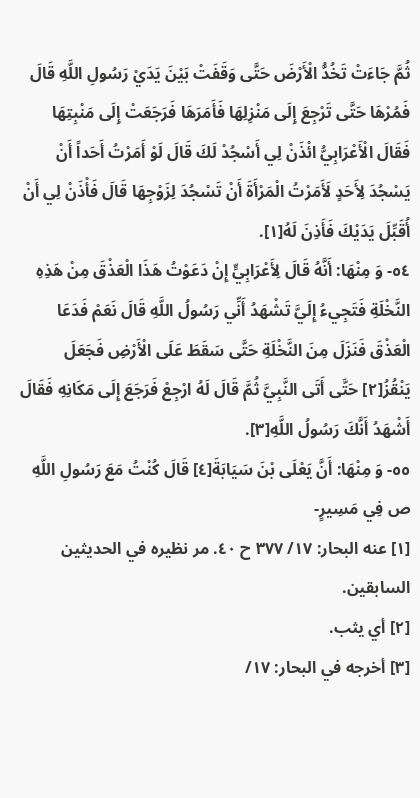ثُمَّ جَاءَتْ تَخُدُّ الْأَرْضَ حَتَّى وَقَفَتْ بَيْنَ يَدَيْ رَسُولِ اللَّهِ قَالَ فَمُرْهَا حَتَّى تَرْجِعَ إِلَى مَنْزِلِهَا فَأَمَرَهَا فَرَجَعَتْ إِلَى مَنْبِتِهَا فَقَالَ الْأَعْرَابِيُّ ائْذَنْ لِي أَسْجُدْ لَكَ قَالَ لَوْ أَمَرْتُ أَحَداً أَنْ يَسْجُدَ لِأَحَدٍ لَأَمَرْتُ الْمَرْأَةَ أَنْ تَسْجُدَ لِزَوْجِهَا قَالَ فَأْذَنْ لِي أَنْ أُقَبِّلَ يَدَيْكَ فَأَذِنَ لَهُ[١].
٥٤- وَ مِنْهَا: أَنَّهُ قَالَ لِأَعْرَابِيٍّ إِنْ دَعَوْتُ هَذَا الْعَذْقَ مِنْ هَذِهِ النَّخْلَةِ فَتَجِيءُ إِلَيَّ تَشْهَدُ أَنِّي رَسُولُ اللَّهِ قَالَ نَعَمْ فَدَعَا الْعَذْقَ فَنَزَلَ مِنَ النَّخْلَةِ حَتَّى سَقَطَ عَلَى الْأَرْضِ فَجَعَلَ يَنْقُزُ[٢] حَتَّى أَتَى النَّبِيَّ ثُمَّ قَالَ لَهُ ارْجِعْ فَرَجَعَ إِلَى مَكَانِهِ فَقَالَ أَشْهَدُ أَنَّكَ رَسُولُ اللَّهِ[٣].
٥٥- وَ مِنْهَا: أَنَّ يَعْلَى بْنَ سَيَابَةَ[٤] قَالَ كُنْتُ مَعَ رَسُولِ اللَّهِ ص فِي مَسِيرٍ-
[١] عنه البحار: ١٧/ ٣٧٧ ح ٤٠. مر نظيره في الحديثين السابقين.
[٢] أي يثب.
[٣] أخرجه في البحار: ١٧/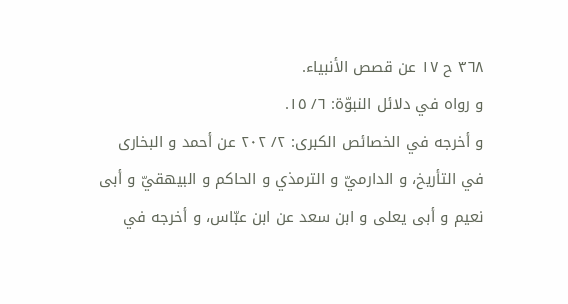٣٦٨ ح ١٧ عن قصص الأنبياء.
و رواه في دلائل النبوّة: ٦/ ١٥.
و أخرجه في الخصائص الكبرى: ٢/ ٢٠٢ عن أحمد و البخارى في التأريخ، و الدارميّ و الترمذي و الحاكم و البيهقيّ و أبى نعيم و أبى يعلى و ابن سعد عن ابن عبّاس، و أخرجه في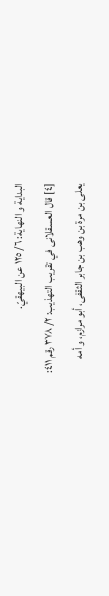البداية و النهاية: ٦/ ١٢٥ عن البيهقيّ.
[٤] قال العسقلانى في تقريب التهذيب: ٢/ ٣٧٨ رقم ٤١١:
يعلى بن مرة بن وهب بن جابر الثقفى، أبو مرازم، و أمه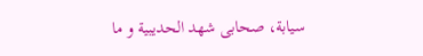سيابة، صحابى شهد الحديبية و ما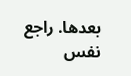بعدها. راجع نفس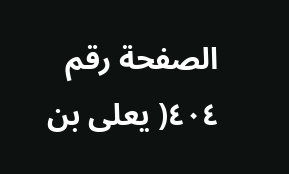الصفحة رقم ٤٠٤( يعلى بن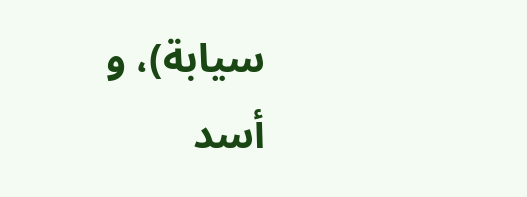سيابة)، و أسد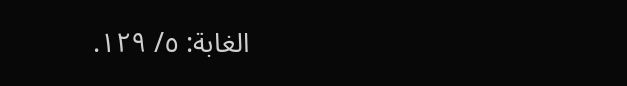الغابة: ٥/ ١٢٩.